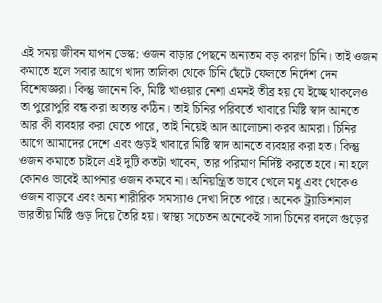এই সময় জীবন যাপন ডেস্ক: ওজন বাড়ার পেছনে অন্যতম বড় কারণ চিনি। তাই ওজন কমাতে হলে সবার আগে খাদ্য তালিকা থেকে চিনি ছেঁটে ফেলতে নির্দেশ দেন বিশেষজ্ঞরা। কিন্তু জানেন কি, মিষ্টি খাওয়ার নেশা এমনই তীব্র হয় যে ইচ্ছে থাকলেও তা পুরোপুরি বন্ধ করা অত্যন্ত কঠিন। তাই চিনির পরিবর্তে খাবারে মিষ্টি স্বাদ আনতে আর কী ব্যবহার করা যেতে পারে, তাই নিয়েই আদ আলোচনা করব আমরা। চিনির আগে আমাদের দেশে এবং গুড়ই খাবারে মিষ্টি স্বাদ আনতে ব্যবহার করা হত। কিন্তু ওজন কমাতে চাইলে এই দুটি কতটা খাবেন, তার পরিমাণ নির্দিষ্ট করতে হবে। না হলে কোনও ভাবেই আপনার ওজন কমবে না। অনিয়ন্ত্রিত ভাবে খেলে মধু এবং থেকেও ওজন বাড়বে এবং অন্য শারীরিক সমস্যাও দেখা দিতে পারে। অনেক ট্র্যাডিশনাল ভারতীয় মিষ্টি গুড় দিয়ে তৈরি হয়। স্বাস্থ্য সচেতন অনেকেই সাদা চিনের বদলে গুড়ের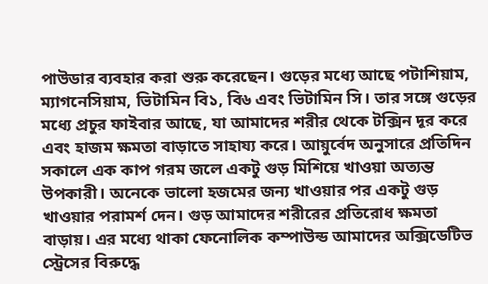পাউডার ব্যবহার করা শুরু করেছেন। গুড়ের মধ্যে আছে পটাশিয়াম, ম্যাগনেসিয়াম, ভিটামিন বি১, বি৬ এবং ভিটামিন সি। তার সঙ্গে গুড়ের মধ্যে প্রচুর ফাইবার আছে, যা আমাদের শরীর থেকে টক্সিন দূর করে এবং হাজম ক্ষমতা বাড়াতে সাহায্য করে। আয়ুর্বেদ অনুসারে প্রতিদিন সকালে এক কাপ গরম জলে একটু গুড় মিশিয়ে খাওয়া অত্যন্ত উপকারী। অনেকে ভালো হজমের জন্য খাওয়ার পর একটু গুড় খাওয়ার পরামর্শ দেন। গুড় আমাদের শরীরের প্রতিরোধ ক্ষমতা বাড়ায়। এর মধ্যে থাকা ফেনোলিক কম্পাউন্ড আমাদের অক্সিডেটিভ স্ট্রেসের বিরুদ্ধে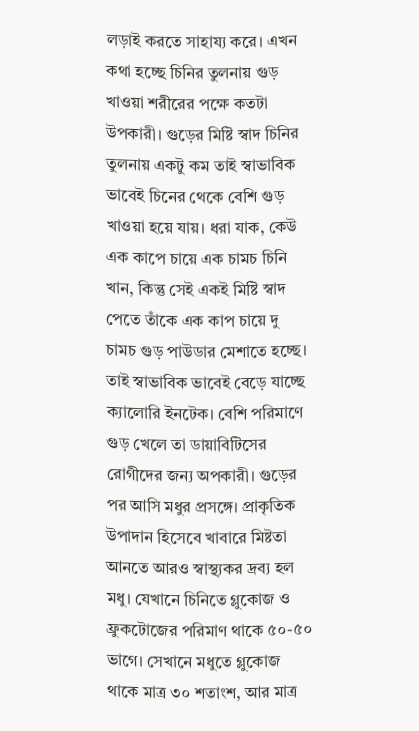লড়াই করতে সাহায্য করে। এখন কথা হচ্ছে চিনির তুলনায় গুড় খাওয়া শরীরের পক্ষে কতটা উপকারী। গুড়ের মিষ্টি স্বাদ চিনির তুলনায় একটু কম তাই স্বাভাবিক ভাবেই চিনের থেকে বেশি গুড় খাওয়া হয়ে যায়। ধরা যাক, কেউ এক কাপে চায়ে এক চামচ চিনি খান, কিন্তু সেই একই মিষ্টি স্বাদ পেতে তাঁকে এক কাপ চায়ে দু চামচ গুড় পাউডার মেশাতে হচ্ছে। তাই স্বাভাবিক ভাবেই বেড়ে যাচ্ছে ক্যালোরি ইনটেক। বেশি পরিমাণে গুড় খেলে তা ডায়াবিটিসের রোগীদের জন্য অপকারী। গুড়ের পর আসি মধুর প্রসঙ্গে। প্রাকৃতিক উপাদান হিসেবে খাবারে মিষ্টতা আনতে আরও স্বাস্থ্যকর দ্রব্য হল মধু। যেখানে চিনিতে গ্লুকোজ ও ফ্রুকটোজের পরিমাণ থাকে ৫০-৫০ ভাগে। সেখানে মধুতে গ্লুকোজ থাকে মাত্র ৩০ শতাংশ, আর মাত্র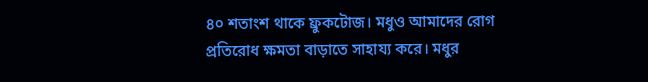৪০ শতাংশ থাকে ফ্রুকটোজ। মধুও আমাদের রোগ প্রতিরোধ ক্ষমতা বাড়াতে সাহায্য করে। মধুর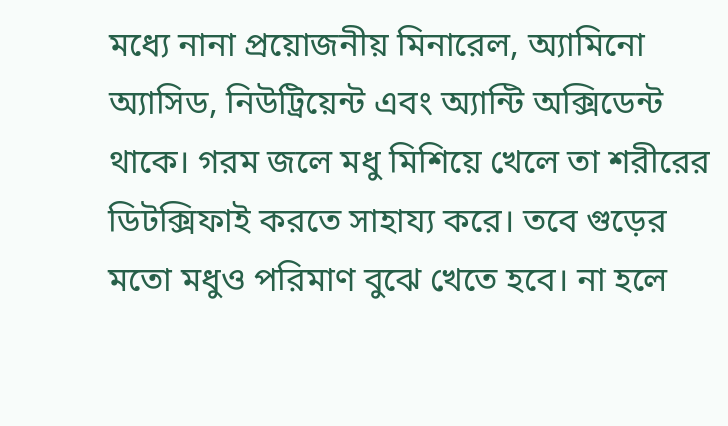মধ্যে নানা প্রয়োজনীয় মিনারেল, অ্যামিনো অ্যাসিড, নিউট্রিয়েন্ট এবং অ্যান্টি অক্সিডেন্ট থাকে। গরম জলে মধু মিশিয়ে খেলে তা শরীরের ডিটক্সিফাই করতে সাহায্য করে। তবে গুড়ের মতো মধুও পরিমাণ বুঝে খেতে হবে। না হলে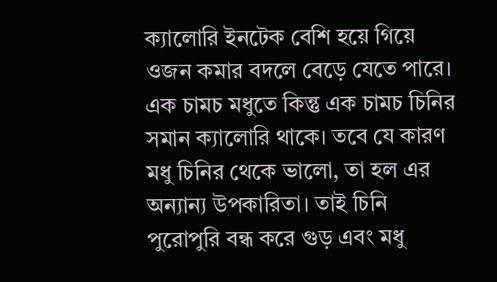ক্যালোরি ইনটেক বেশি হয়ে গিয়ে ওজন কমার বদলে বেড়ে যেতে পারে। এক চামচ মধুতে কিন্তু এক চামচ চিনির সমান ক্যালোরি থাকে। তবে যে কারণ মধু চিনির থেকে ভালো, তা হল এর অন্যান্য উপকারিতা। তাই চিনি পুরোপুরি বন্ধ করে গুড় এবং মধু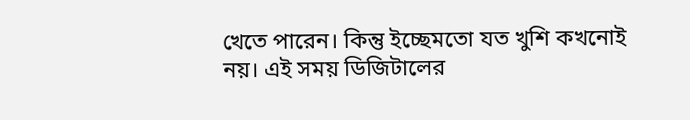খেতে পারেন। কিন্তু ইচ্ছেমতো যত খুশি কখনোই নয়। এই সময় ডিজিটালের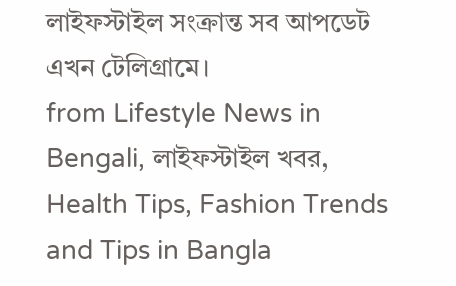লাইফস্টাইল সংক্রান্ত সব আপডেট এখন টেলিগ্রামে।
from Lifestyle News in Bengali, লাইফস্টাইল খবর, Health Tips, Fashion Trends and Tips in Bangla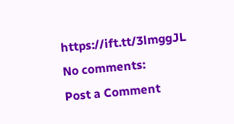https://ift.tt/3lmggJL
No comments:
Post a Comment